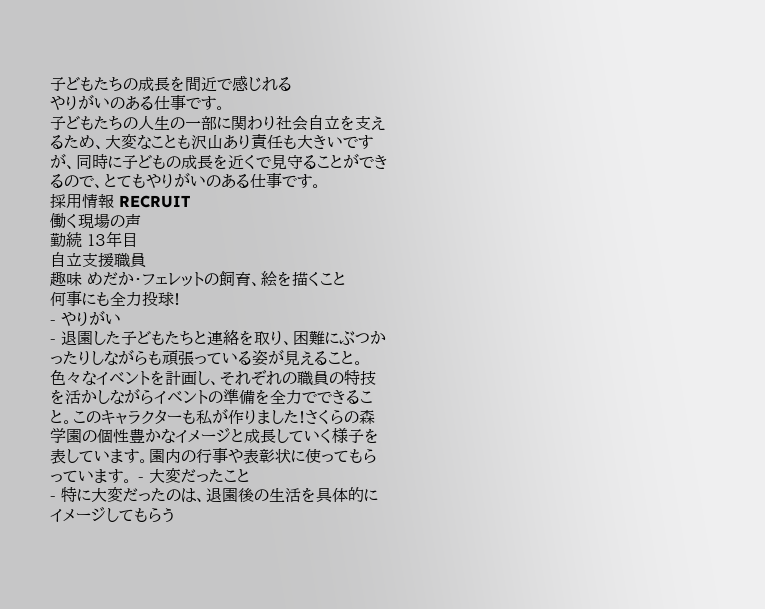子どもたちの成長を間近で感じれる
やりがいのある仕事です。
子どもたちの人生の一部に関わり社会自立を支えるため、大変なことも沢山あり責任も大きいですが、同時に子どもの成長を近くで見守ることができるので、とてもやりがいのある仕事です。
採用情報 RECRUIT
働く現場の声
勤続 13年目
自立支援職員
趣味 めだか・フェレットの飼育、絵を描くこと
何事にも全力投球!
- やりがい
- 退園した子どもたちと連絡を取り、困難にぶつかったりしながらも頑張っている姿が見えること。
色々なイベントを計画し、それぞれの職員の特技を活かしながらイベントの準備を全力でできること。このキャラクターも私が作りました!さくらの森学園の個性豊かなイメージと成長していく様子を表しています。園内の行事や表彰状に使ってもらっています。 - 大変だったこと
- 特に大変だったのは、退園後の生活を具体的にイメージしてもらう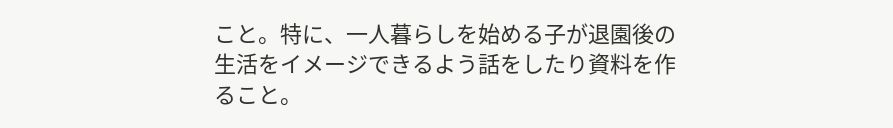こと。特に、一人暮らしを始める子が退園後の生活をイメージできるよう話をしたり資料を作ること。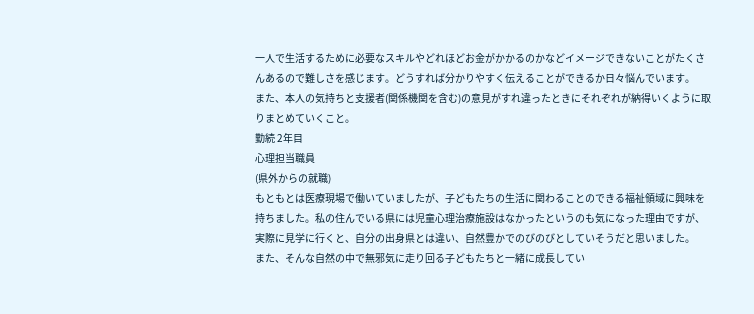一人で生活するために必要なスキルやどれほどお金がかかるのかなどイメージできないことがたくさんあるので難しさを感じます。どうすれば分かりやすく伝えることができるか日々悩んでいます。
また、本人の気持ちと支援者(関係機関を含む)の意見がすれ違ったときにそれぞれが納得いくように取りまとめていくこと。
勤続 2年目
心理担当職員
(県外からの就職)
もともとは医療現場で働いていましたが、子どもたちの生活に関わることのできる福祉領域に興味を持ちました。私の住んでいる県には児童心理治療施設はなかったというのも気になった理由ですが、実際に見学に行くと、自分の出身県とは違い、自然豊かでのびのびとしていそうだと思いました。
また、そんな自然の中で無邪気に走り回る子どもたちと一緒に成長してい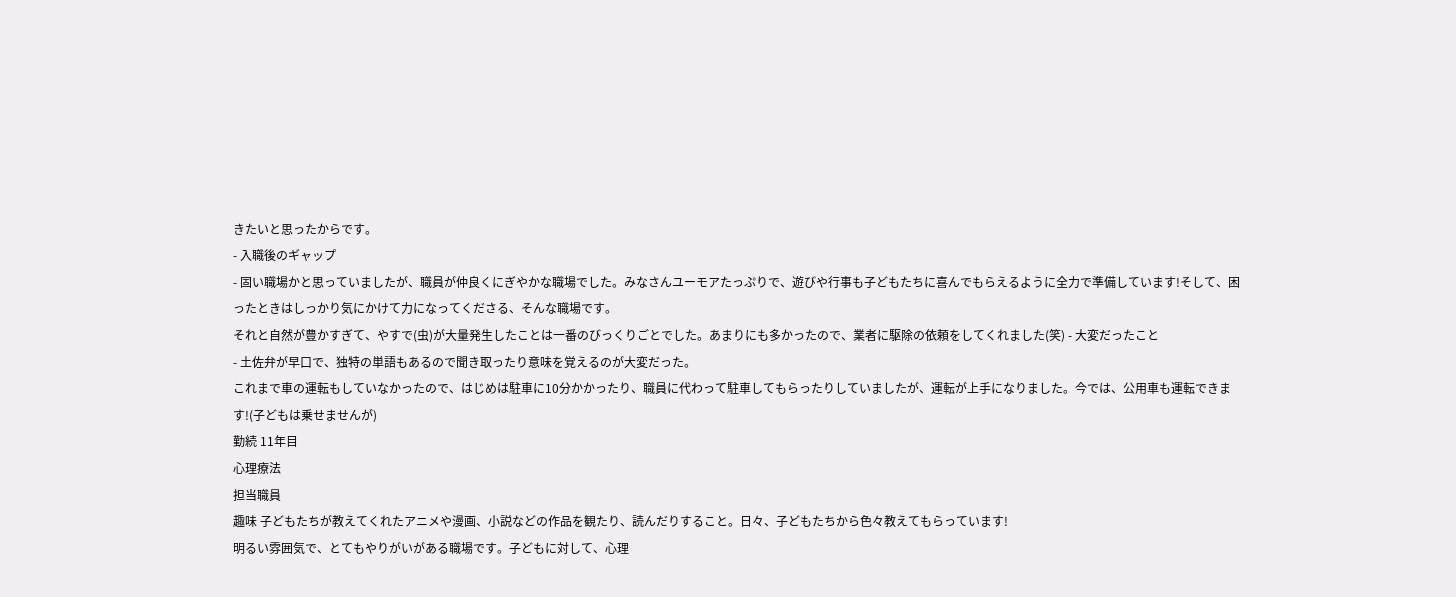きたいと思ったからです。
- 入職後のギャップ
- 固い職場かと思っていましたが、職員が仲良くにぎやかな職場でした。みなさんユーモアたっぷりで、遊びや行事も子どもたちに喜んでもらえるように全力で準備しています!そして、困ったときはしっかり気にかけて力になってくださる、そんな職場です。
それと自然が豊かすぎて、やすで(虫)が大量発生したことは一番のびっくりごとでした。あまりにも多かったので、業者に駆除の依頼をしてくれました(笑) - 大変だったこと
- 土佐弁が早口で、独特の単語もあるので聞き取ったり意味を覚えるのが大変だった。
これまで車の運転もしていなかったので、はじめは駐車に10分かかったり、職員に代わって駐車してもらったりしていましたが、運転が上手になりました。今では、公用車も運転できます!(子どもは乗せませんが)
勤続 11年目
心理療法
担当職員
趣味 子どもたちが教えてくれたアニメや漫画、小説などの作品を観たり、読んだりすること。日々、子どもたちから色々教えてもらっています!
明るい雰囲気で、とてもやりがいがある職場です。子どもに対して、心理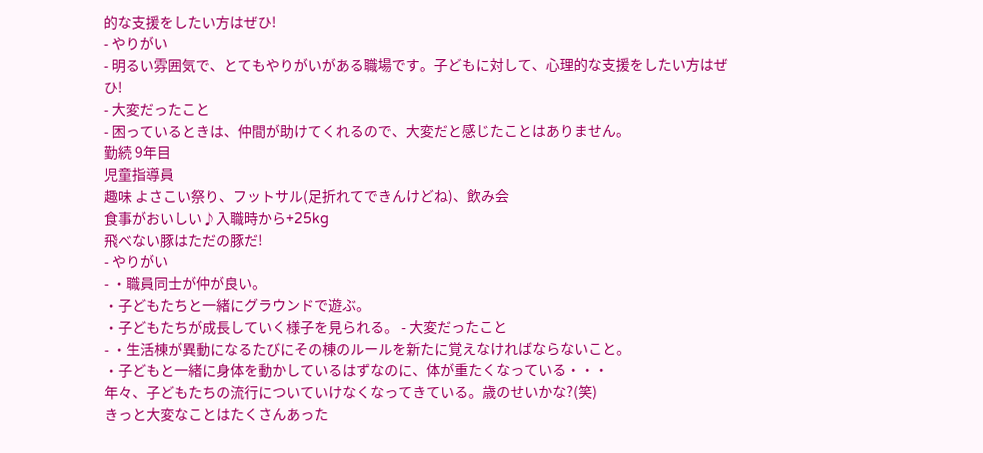的な支援をしたい方はぜひ!
- やりがい
- 明るい雰囲気で、とてもやりがいがある職場です。子どもに対して、心理的な支援をしたい方はぜひ!
- 大変だったこと
- 困っているときは、仲間が助けてくれるので、大変だと感じたことはありません。
勤続 9年目
児童指導員
趣味 よさこい祭り、フットサル(足折れてできんけどね)、飲み会
食事がおいしい♪入職時から+25kg
飛べない豚はただの豚だ!
- やりがい
- ・職員同士が仲が良い。
・子どもたちと一緒にグラウンドで遊ぶ。
・子どもたちが成長していく様子を見られる。 - 大変だったこと
- ・生活棟が異動になるたびにその棟のルールを新たに覚えなければならないこと。
・子どもと一緒に身体を動かしているはずなのに、体が重たくなっている・・・
年々、子どもたちの流行についていけなくなってきている。歳のせいかな?(笑)
きっと大変なことはたくさんあった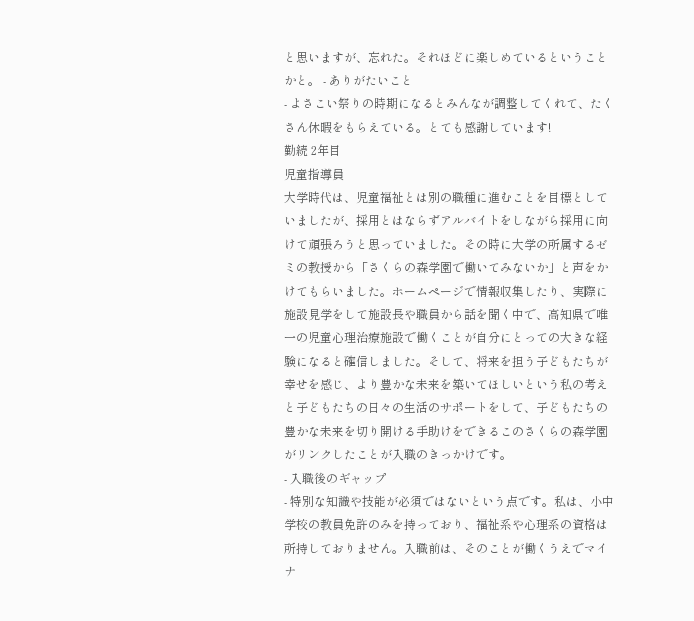と思いますが、忘れた。それほどに楽しめているということかと。 - ありがたいこと
- よさこい祭りの時期になるとみんなが調整してくれて、たくさん休暇をもらえている。とても感謝しています!
勤続 2年目
児童指導員
大学時代は、児童福祉とは別の職種に進むことを目標としていましたが、採用とはならずアルバイトをしながら採用に向けて頑張ろうと思っていました。その時に大学の所属するゼミの教授から「さくらの森学園で働いてみないか」と声をかけてもらいました。ホームページで情報収集したり、実際に施設見学をして施設長や職員から話を聞く中で、高知県で唯一の児童心理治療施設で働くことが自分にとっての大きな経験になると確信しました。そして、将来を担う子どもたちが幸せを感じ、より豊かな未来を築いてほしいという私の考えと子どもたちの日々の生活のサポートをして、子どもたちの豊かな未来を切り開ける手助けをできるこのさくらの森学園がリンクしたことが入職のきっかけです。
- 入職後のギャップ
- 特別な知識や技能が必須ではないという点です。私は、小中学校の教員免許のみを持っており、福祉系や心理系の資格は所持しておりません。入職前は、そのことが働くうえでマイナ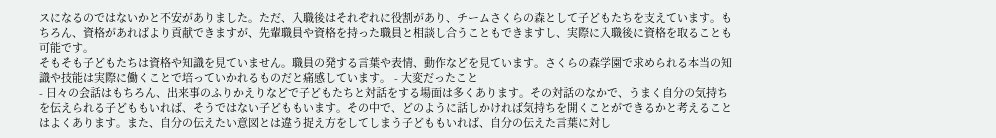スになるのではないかと不安がありました。ただ、入職後はそれぞれに役割があり、チームさくらの森として子どもたちを支えています。もちろん、資格があればより貢献できますが、先輩職員や資格を持った職員と相談し合うこともできますし、実際に入職後に資格を取ることも可能です。
そもそも子どもたちは資格や知識を見ていません。職員の発する言葉や表情、動作などを見ています。さくらの森学園で求められる本当の知識や技能は実際に働くことで培っていかれるものだと痛感しています。 - 大変だったこと
- 日々の会話はもちろん、出来事のふりかえりなどで子どもたちと対話をする場面は多くあります。その対話のなかで、うまく自分の気持ちを伝えられる子どももいれば、そうではない子どももいます。その中で、どのように話しかければ気持ちを開くことができるかと考えることはよくあります。また、自分の伝えたい意図とは違う捉え方をしてしまう子どももいれば、自分の伝えた言葉に対し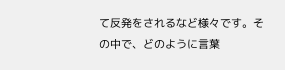て反発をされるなど様々です。その中で、どのように言葉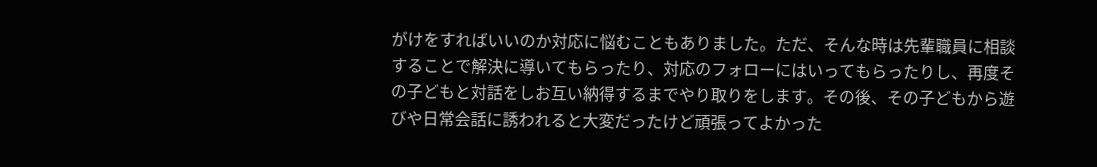がけをすればいいのか対応に悩むこともありました。ただ、そんな時は先輩職員に相談することで解決に導いてもらったり、対応のフォローにはいってもらったりし、再度その子どもと対話をしお互い納得するまでやり取りをします。その後、その子どもから遊びや日常会話に誘われると大変だったけど頑張ってよかった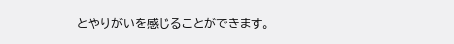とやりがいを感じることができます。